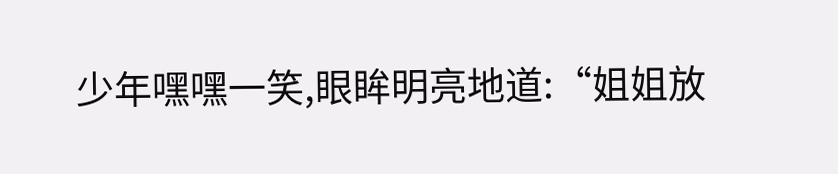少年嘿嘿一笑,眼眸明亮地道:“姐姐放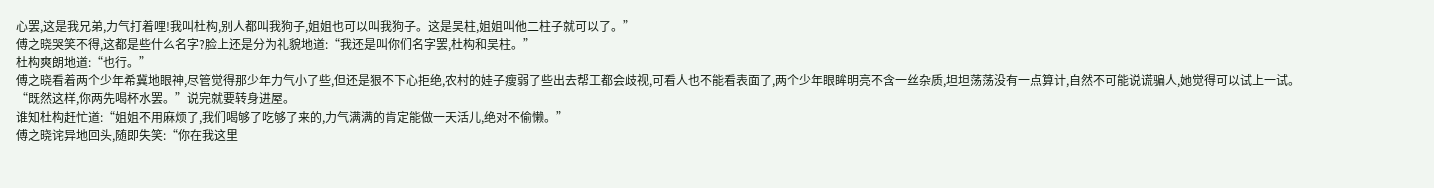心罢,这是我兄弟,力气打着哩!我叫杜构,别人都叫我狗子,姐姐也可以叫我狗子。这是吴柱,姐姐叫他二柱子就可以了。”
傅之晓哭笑不得,这都是些什么名字?脸上还是分为礼貌地道:“我还是叫你们名字罢,杜构和吴柱。”
杜构爽朗地道:“也行。”
傅之晓看着两个少年希冀地眼神,尽管觉得那少年力气小了些,但还是狠不下心拒绝,农村的娃子瘦弱了些出去帮工都会歧视,可看人也不能看表面了,两个少年眼眸明亮不含一丝杂质,坦坦荡荡没有一点算计,自然不可能说谎骗人,她觉得可以试上一试。
“既然这样,你两先喝杯水罢。”说完就要转身进屋。
谁知杜构赶忙道:“姐姐不用麻烦了,我们喝够了吃够了来的,力气满满的肯定能做一天活儿,绝对不偷懒。”
傅之晓诧异地回头,随即失笑:“你在我这里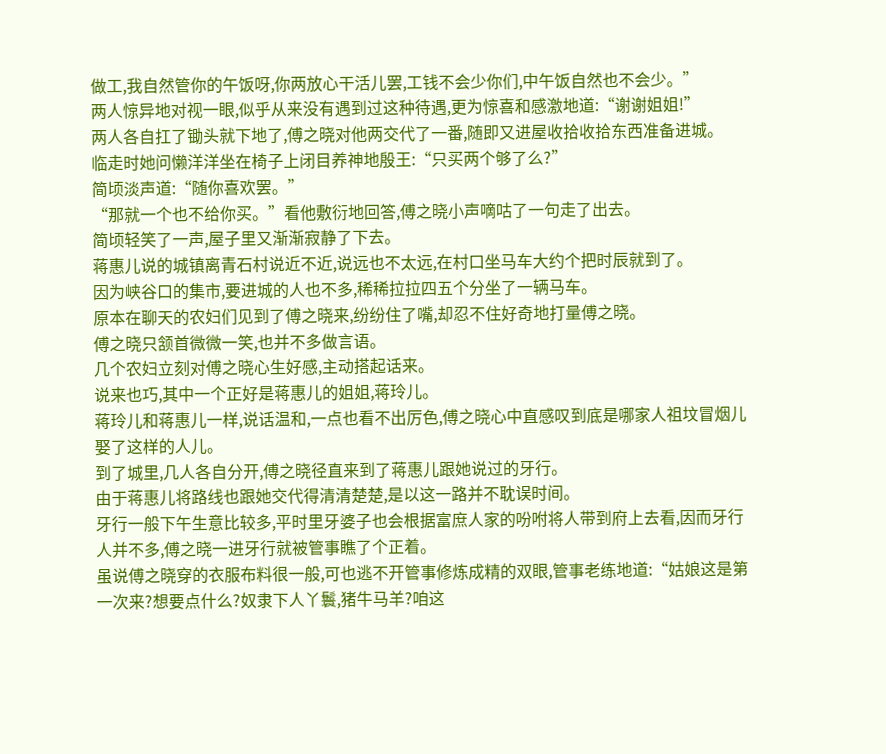做工,我自然管你的午饭呀,你两放心干活儿罢,工钱不会少你们,中午饭自然也不会少。”
两人惊异地对视一眼,似乎从来没有遇到过这种待遇,更为惊喜和感激地道:“谢谢姐姐!”
两人各自扛了锄头就下地了,傅之晓对他两交代了一番,随即又进屋收拾收拾东西准备进城。
临走时她问懒洋洋坐在椅子上闭目养神地殷王:“只买两个够了么?”
简顷淡声道:“随你喜欢罢。”
“那就一个也不给你买。”看他敷衍地回答,傅之晓小声嘀咕了一句走了出去。
简顷轻笑了一声,屋子里又渐渐寂静了下去。
蒋惠儿说的城镇离青石村说近不近,说远也不太远,在村口坐马车大约个把时辰就到了。
因为峡谷口的集市,要进城的人也不多,稀稀拉拉四五个分坐了一辆马车。
原本在聊天的农妇们见到了傅之晓来,纷纷住了嘴,却忍不住好奇地打量傅之晓。
傅之晓只颔首微微一笑,也并不多做言语。
几个农妇立刻对傅之晓心生好感,主动搭起话来。
说来也巧,其中一个正好是蒋惠儿的姐姐,蒋玲儿。
蒋玲儿和蒋惠儿一样,说话温和,一点也看不出厉色,傅之晓心中直感叹到底是哪家人祖坟冒烟儿娶了这样的人儿。
到了城里,几人各自分开,傅之晓径直来到了蒋惠儿跟她说过的牙行。
由于蒋惠儿将路线也跟她交代得清清楚楚,是以这一路并不耽误时间。
牙行一般下午生意比较多,平时里牙婆子也会根据富庶人家的吩咐将人带到府上去看,因而牙行人并不多,傅之晓一进牙行就被管事瞧了个正着。
虽说傅之晓穿的衣服布料很一般,可也逃不开管事修炼成精的双眼,管事老练地道:“姑娘这是第一次来?想要点什么?奴隶下人丫鬟,猪牛马羊?咱这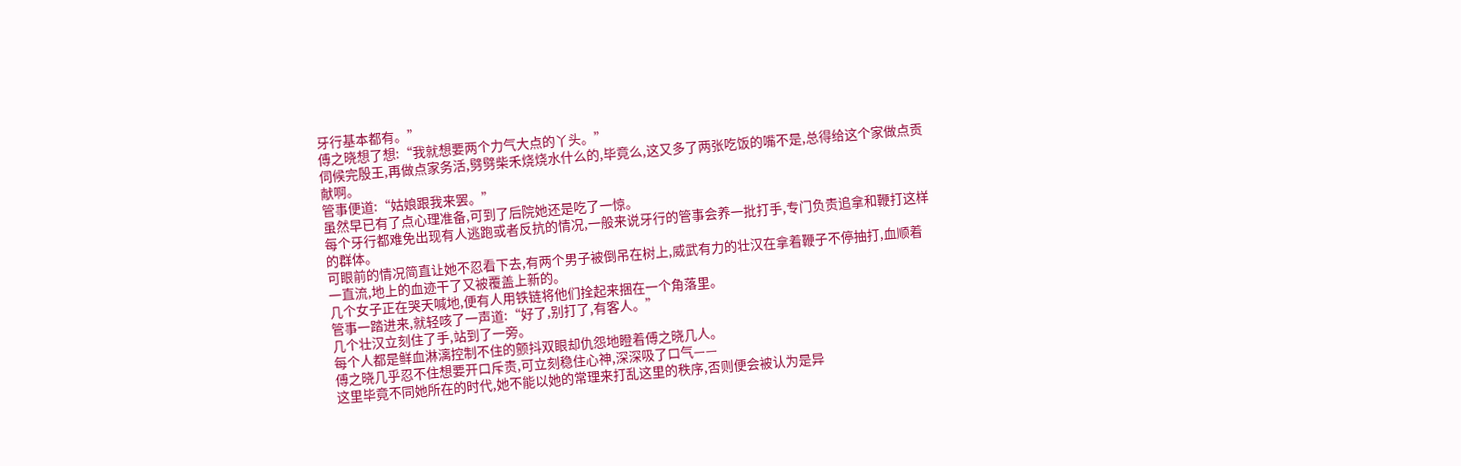牙行基本都有。”
傅之晓想了想:“我就想要两个力气大点的丫头。”
伺候完殷王,再做点家务活,劈劈柴禾烧烧水什么的,毕竟么,这又多了两张吃饭的嘴不是,总得给这个家做点贡献啊。
管事便道:“姑娘跟我来罢。”
虽然早已有了点心理准备,可到了后院她还是吃了一惊。
每个牙行都难免出现有人逃跑或者反抗的情况,一般来说牙行的管事会养一批打手,专门负责追拿和鞭打这样的群体。
可眼前的情况简直让她不忍看下去,有两个男子被倒吊在树上,威武有力的壮汉在拿着鞭子不停抽打,血顺着一直流,地上的血迹干了又被覆盖上新的。
几个女子正在哭天喊地,便有人用铁链将他们拴起来捆在一个角落里。
管事一踏进来,就轻咳了一声道:“好了,别打了,有客人。”
几个壮汉立刻住了手,站到了一旁。
每个人都是鲜血淋漓控制不住的颤抖双眼却仇怨地瞪着傅之晓几人。
傅之晓几乎忍不住想要开口斥责,可立刻稳住心神,深深吸了口气——
这里毕竟不同她所在的时代,她不能以她的常理来打乱这里的秩序,否则便会被认为是异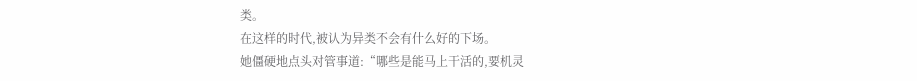类。
在这样的时代,被认为异类不会有什么好的下场。
她僵硬地点头对管事道:“哪些是能马上干活的,要机灵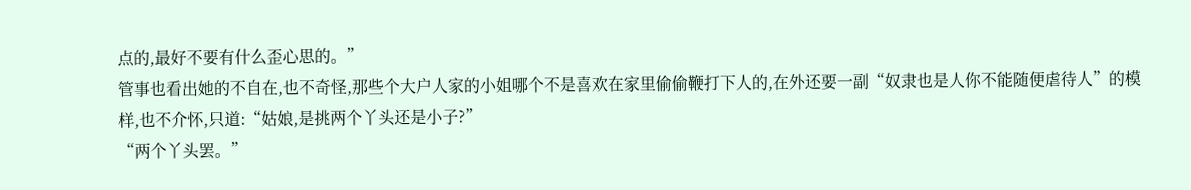点的,最好不要有什么歪心思的。”
管事也看出她的不自在,也不奇怪,那些个大户人家的小姐哪个不是喜欢在家里偷偷鞭打下人的,在外还要一副“奴隶也是人你不能随便虐待人”的模样,也不介怀,只道:“姑娘,是挑两个丫头还是小子?”
“两个丫头罢。”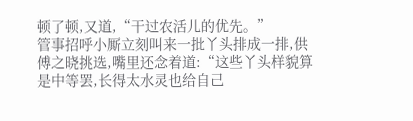顿了顿,又道,“干过农活儿的优先。”
管事招呼小厮立刻叫来一批丫头排成一排,供傅之晓挑选,嘴里还念着道:“这些丫头样貌算是中等罢,长得太水灵也给自己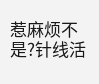惹麻烦不是?针线活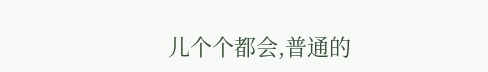儿个个都会,普通的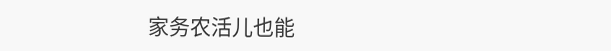家务农活儿也能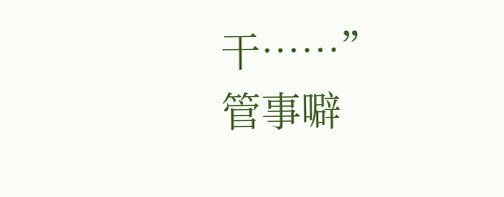干……”
管事噼